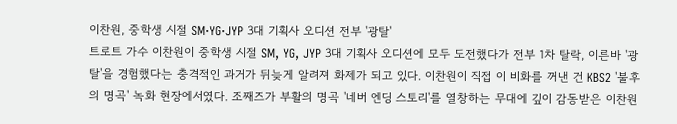이찬원, 중학생 시절 SM·YG·JYP 3대 기획사 오디션 전부 '광탈'
트로트 가수 이찬원이 중학생 시절 SM, YG, JYP 3대 기획사 오디션에 모두 도전했다가 전부 1차 탈락, 이른바 '광탈'을 경험했다는 충격적인 과거가 뒤늦게 알려져 화제가 되고 있다. 이찬원이 직접 이 비화를 꺼낸 건 KBS2 '불후의 명곡' 녹화 현장에서였다. 조째즈가 부활의 명곡 '네버 엔딩 스토리'를 열창하는 무대에 깊이 감동받은 이찬원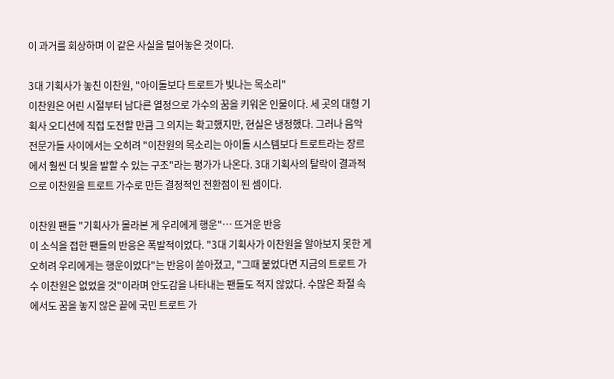이 과거를 회상하며 이 같은 사실을 털어놓은 것이다.

3대 기획사가 놓친 이찬원, "아이돌보다 트로트가 빛나는 목소리"
이찬원은 어린 시절부터 남다른 열정으로 가수의 꿈을 키워온 인물이다. 세 곳의 대형 기획사 오디션에 직접 도전할 만큼 그 의지는 확고했지만, 현실은 냉정했다. 그러나 음악 전문가들 사이에서는 오히려 "이찬원의 목소리는 아이돌 시스템보다 트로트라는 장르에서 훨씬 더 빛을 발할 수 있는 구조"라는 평가가 나온다. 3대 기획사의 탈락이 결과적으로 이찬원을 트로트 가수로 만든 결정적인 전환점이 된 셈이다.

이찬원 팬들 "기획사가 몰라본 게 우리에게 행운"… 뜨거운 반응
이 소식을 접한 팬들의 반응은 폭발적이었다. "3대 기획사가 이찬원을 알아보지 못한 게 오히려 우리에게는 행운이었다"는 반응이 쏟아졌고, "그때 붙었다면 지금의 트로트 가수 이찬원은 없었을 것"이라며 안도감을 나타내는 팬들도 적지 않았다. 수많은 좌절 속에서도 꿈을 놓지 않은 끝에 국민 트로트 가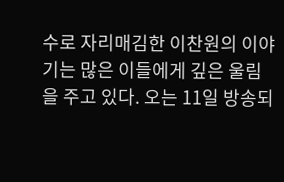수로 자리매김한 이찬원의 이야기는 많은 이들에게 깊은 울림을 주고 있다. 오는 11일 방송되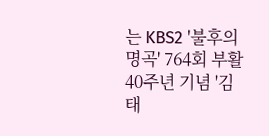는 KBS2 '불후의 명곡' 764회 부활 40주년 기념 '김태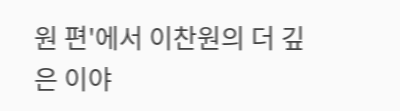원 편'에서 이찬원의 더 깊은 이야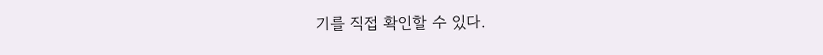기를 직접 확인할 수 있다.